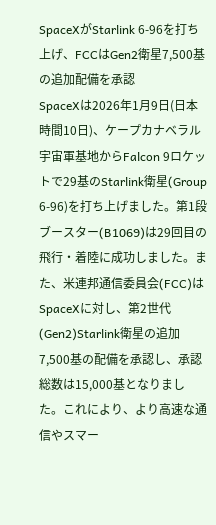SpaceXがStarlink 6-96を打ち上げ、FCCはGen2衛星7,500基の追加配備を承認
SpaceXは2026年1月9日(日本時間10日)、ケープカナベラル宇宙軍基地からFalcon 9ロケットで29基のStarlink衛星(Group 6-96)を打ち上げました。第1段ブースター(B1069)は29回目の飛行・着陸に成功しました。また、米連邦通信委員会(FCC)はSpaceXに対し、第2世代(Gen2)Starlink衛星の追加7,500基の配備を承認し、承認総数は15,000基となりました。これにより、より高速な通信やスマー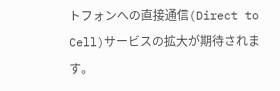トフォンへの直接通信(Direct to Cell)サービスの拡大が期待されます。